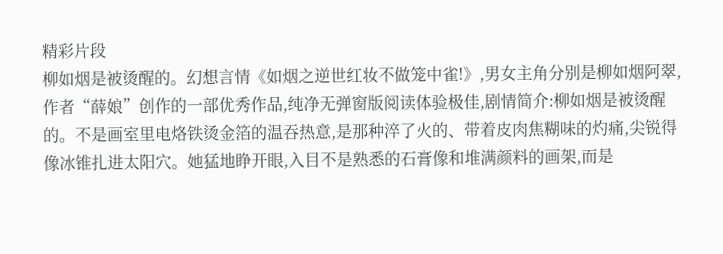精彩片段
柳如烟是被烫醒的。幻想言情《如烟之逆世红妆不做笼中雀!》,男女主角分别是柳如烟阿翠,作者“薛娘”创作的一部优秀作品,纯净无弹窗版阅读体验极佳,剧情简介:柳如烟是被烫醒的。不是画室里电烙铁烫金箔的温吞热意,是那种淬了火的、带着皮肉焦糊味的灼痛,尖锐得像冰锥扎进太阳穴。她猛地睁开眼,入目不是熟悉的石膏像和堆满颜料的画架,而是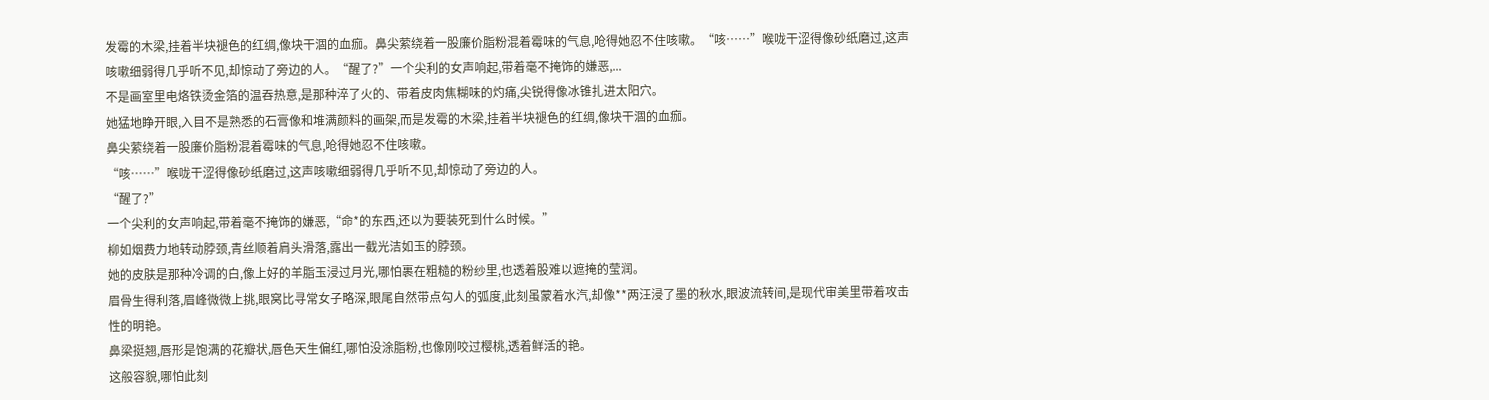发霉的木梁,挂着半块褪色的红绸,像块干涸的血痂。鼻尖萦绕着一股廉价脂粉混着霉味的气息,呛得她忍不住咳嗽。“咳……”喉咙干涩得像砂纸磨过,这声咳嗽细弱得几乎听不见,却惊动了旁边的人。“醒了?”一个尖利的女声响起,带着毫不掩饰的嫌恶,...
不是画室里电烙铁烫金箔的温吞热意,是那种淬了火的、带着皮肉焦糊味的灼痛,尖锐得像冰锥扎进太阳穴。
她猛地睁开眼,入目不是熟悉的石膏像和堆满颜料的画架,而是发霉的木梁,挂着半块褪色的红绸,像块干涸的血痂。
鼻尖萦绕着一股廉价脂粉混着霉味的气息,呛得她忍不住咳嗽。
“咳……”喉咙干涩得像砂纸磨过,这声咳嗽细弱得几乎听不见,却惊动了旁边的人。
“醒了?”
一个尖利的女声响起,带着毫不掩饰的嫌恶,“命*的东西,还以为要装死到什么时候。”
柳如烟费力地转动脖颈,青丝顺着肩头滑落,露出一截光洁如玉的脖颈。
她的皮肤是那种冷调的白,像上好的羊脂玉浸过月光,哪怕裹在粗糙的粉纱里,也透着股难以遮掩的莹润。
眉骨生得利落,眉峰微微上挑,眼窝比寻常女子略深,眼尾自然带点勾人的弧度,此刻虽蒙着水汽,却像**两汪浸了墨的秋水,眼波流转间,是现代审美里带着攻击性的明艳。
鼻梁挺翘,唇形是饱满的花瓣状,唇色天生偏红,哪怕没涂脂粉,也像刚咬过樱桃,透着鲜活的艳。
这般容貌,哪怕此刻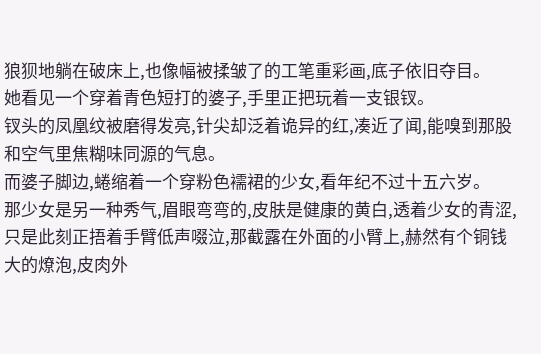狼狈地躺在破床上,也像幅被揉皱了的工笔重彩画,底子依旧夺目。
她看见一个穿着青色短打的婆子,手里正把玩着一支银钗。
钗头的凤凰纹被磨得发亮,针尖却泛着诡异的红,凑近了闻,能嗅到那股和空气里焦糊味同源的气息。
而婆子脚边,蜷缩着一个穿粉色襦裙的少女,看年纪不过十五六岁。
那少女是另一种秀气,眉眼弯弯的,皮肤是健康的黄白,透着少女的青涩,只是此刻正捂着手臂低声啜泣,那截露在外面的小臂上,赫然有个铜钱大的燎泡,皮肉外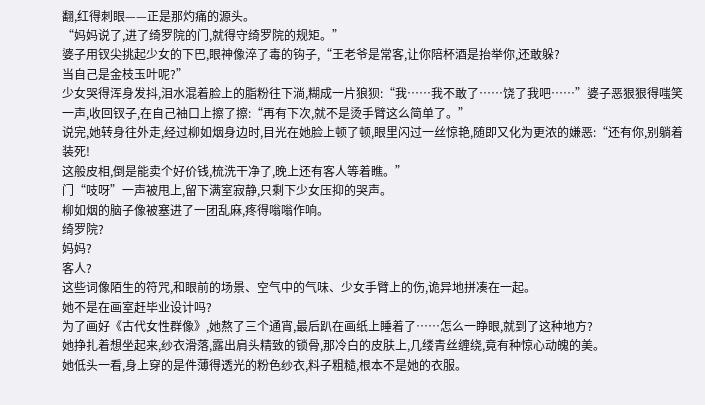翻,红得刺眼——正是那灼痛的源头。
“妈妈说了,进了绮罗院的门,就得守绮罗院的规矩。”
婆子用钗尖挑起少女的下巴,眼神像淬了毒的钩子,“王老爷是常客,让你陪杯酒是抬举你,还敢躲?
当自己是金枝玉叶呢?”
少女哭得浑身发抖,泪水混着脸上的脂粉往下淌,糊成一片狼狈:“我……我不敢了……饶了我吧……”婆子恶狠狠得嗤笑一声,收回钗子,在自己袖口上擦了擦:“再有下次,就不是烫手臂这么简单了。”
说完,她转身往外走,经过柳如烟身边时,目光在她脸上顿了顿,眼里闪过一丝惊艳,随即又化为更浓的嫌恶:“还有你,别躺着装死!
这般皮相,倒是能卖个好价钱,梳洗干净了,晚上还有客人等着瞧。”
门“吱呀”一声被甩上,留下满室寂静,只剩下少女压抑的哭声。
柳如烟的脑子像被塞进了一团乱麻,疼得嗡嗡作响。
绮罗院?
妈妈?
客人?
这些词像陌生的符咒,和眼前的场景、空气中的气味、少女手臂上的伤,诡异地拼凑在一起。
她不是在画室赶毕业设计吗?
为了画好《古代女性群像》,她熬了三个通宵,最后趴在画纸上睡着了……怎么一睁眼,就到了这种地方?
她挣扎着想坐起来,纱衣滑落,露出肩头精致的锁骨,那冷白的皮肤上,几缕青丝缠绕,竟有种惊心动魄的美。
她低头一看,身上穿的是件薄得透光的粉色纱衣,料子粗糙,根本不是她的衣服。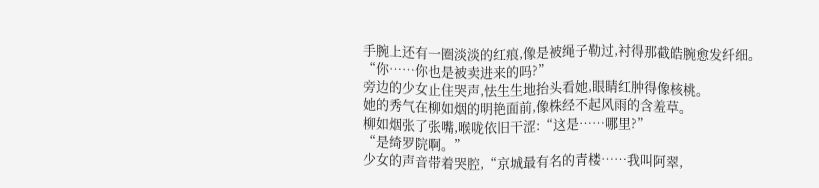手腕上还有一圈淡淡的红痕,像是被绳子勒过,衬得那截皓腕愈发纤细。
“你……你也是被卖进来的吗?”
旁边的少女止住哭声,怯生生地抬头看她,眼睛红肿得像核桃。
她的秀气在柳如烟的明艳面前,像株经不起风雨的含羞草。
柳如烟张了张嘴,喉咙依旧干涩:“这是……哪里?”
“是绮罗院啊。”
少女的声音带着哭腔,“京城最有名的青楼……我叫阿翠,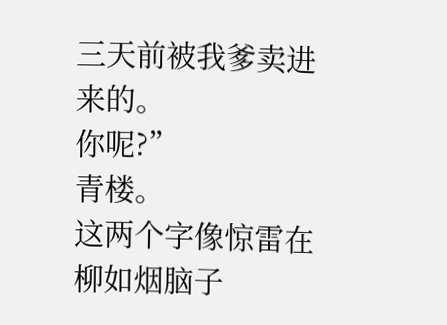三天前被我爹卖进来的。
你呢?”
青楼。
这两个字像惊雷在柳如烟脑子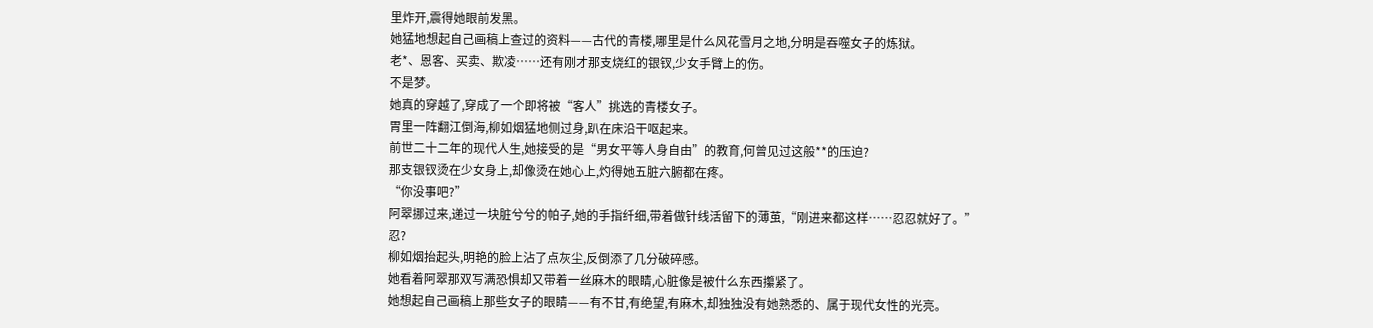里炸开,震得她眼前发黑。
她猛地想起自己画稿上查过的资料——古代的青楼,哪里是什么风花雪月之地,分明是吞噬女子的炼狱。
老*、恩客、买卖、欺凌……还有刚才那支烧红的银钗,少女手臂上的伤。
不是梦。
她真的穿越了,穿成了一个即将被“客人”挑选的青楼女子。
胃里一阵翻江倒海,柳如烟猛地侧过身,趴在床沿干呕起来。
前世二十二年的现代人生,她接受的是“男女平等人身自由”的教育,何曾见过这般**的压迫?
那支银钗烫在少女身上,却像烫在她心上,灼得她五脏六腑都在疼。
“你没事吧?”
阿翠挪过来,递过一块脏兮兮的帕子,她的手指纤细,带着做针线活留下的薄茧,“刚进来都这样……忍忍就好了。”
忍?
柳如烟抬起头,明艳的脸上沾了点灰尘,反倒添了几分破碎感。
她看着阿翠那双写满恐惧却又带着一丝麻木的眼睛,心脏像是被什么东西攥紧了。
她想起自己画稿上那些女子的眼睛——有不甘,有绝望,有麻木,却独独没有她熟悉的、属于现代女性的光亮。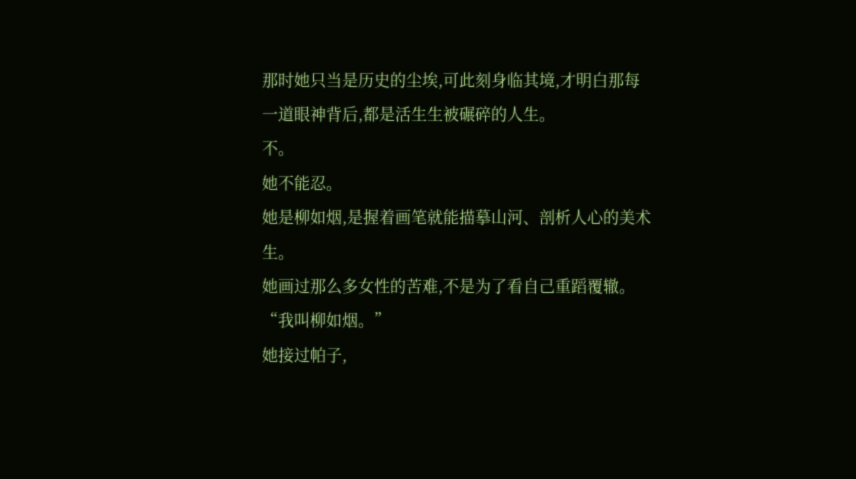那时她只当是历史的尘埃,可此刻身临其境,才明白那每一道眼神背后,都是活生生被碾碎的人生。
不。
她不能忍。
她是柳如烟,是握着画笔就能描摹山河、剖析人心的美术生。
她画过那么多女性的苦难,不是为了看自己重蹈覆辙。
“我叫柳如烟。”
她接过帕子,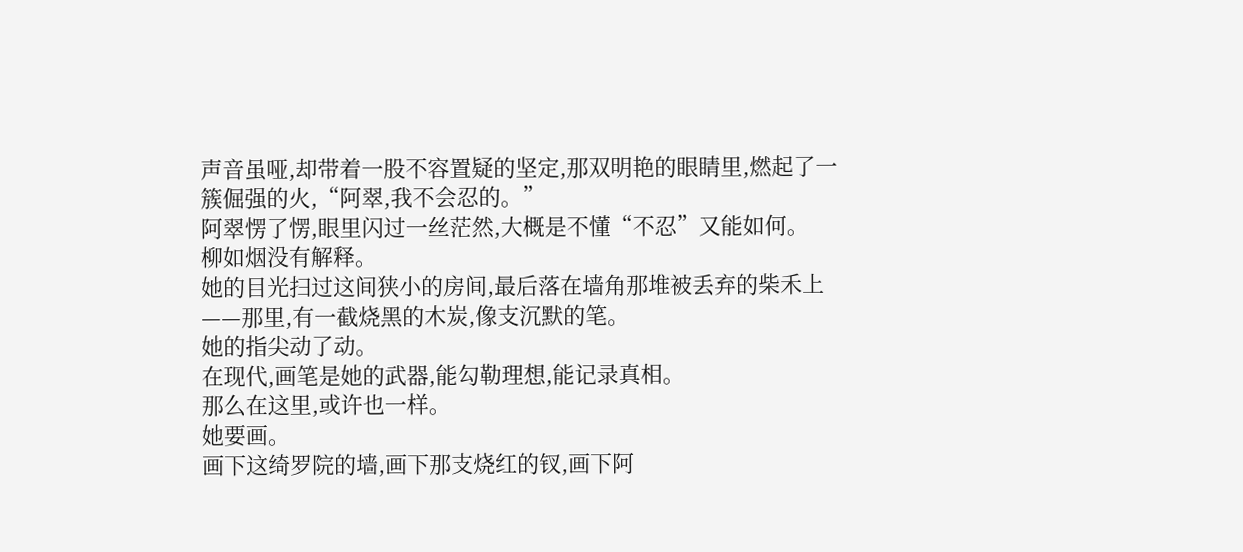声音虽哑,却带着一股不容置疑的坚定,那双明艳的眼睛里,燃起了一簇倔强的火,“阿翠,我不会忍的。”
阿翠愣了愣,眼里闪过一丝茫然,大概是不懂“不忍”又能如何。
柳如烟没有解释。
她的目光扫过这间狭小的房间,最后落在墙角那堆被丢弃的柴禾上——那里,有一截烧黑的木炭,像支沉默的笔。
她的指尖动了动。
在现代,画笔是她的武器,能勾勒理想,能记录真相。
那么在这里,或许也一样。
她要画。
画下这绮罗院的墙,画下那支烧红的钗,画下阿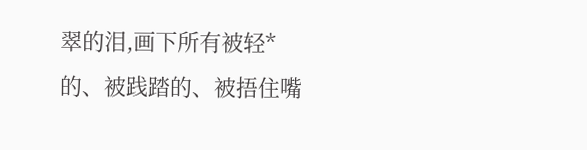翠的泪,画下所有被轻*的、被践踏的、被捂住嘴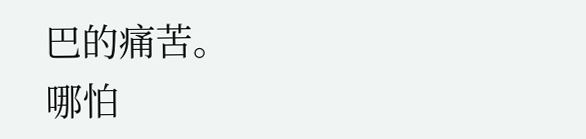巴的痛苦。
哪怕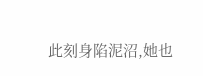此刻身陷泥沼,她也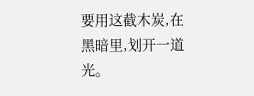要用这截木炭,在黑暗里,划开一道光。